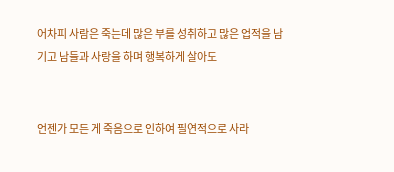어차피 사람은 죽는데 많은 부를 성취하고 많은 업적을 남기고 남들과 사랑을 하며 행복하게 살아도


언젠가 모든 게 죽음으로 인하여 필연적으로 사라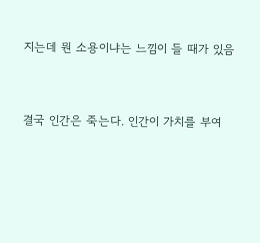지는데 뭔 소용이냐는 느낌이 들 때가 있음


결국 인간은 죽는다. 인간이 가치를 부여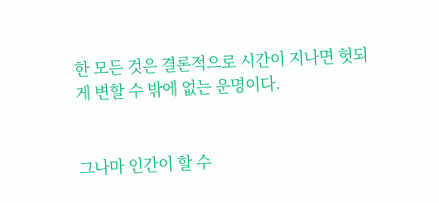한 모든 것은 결론적으로 시간이 지나면 헛되게 변할 수 밖에 없는 운명이다.


그나마 인간이 할 수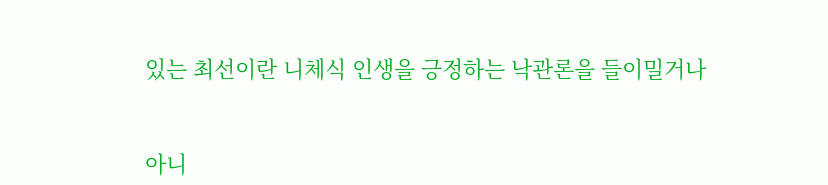있는 최선이란 니체식 인생을 긍정하는 낙관론을 들이밀거나


아니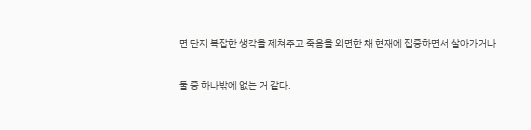면 단지 복잡한 생각을 제쳐주고 죽음을 외면한 채 현재에 집중하면서 살아가거나


둘 중 하나밖에 없는 거 같다.